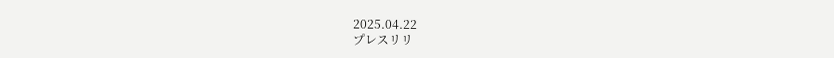2025.04.22
プレスリリ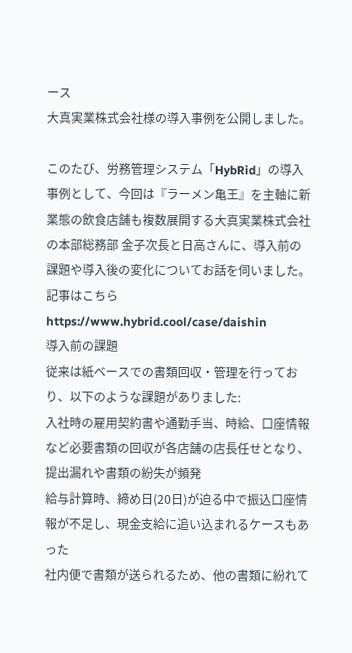ース
大真実業株式会社様の導入事例を公開しました。

このたび、労務管理システム「HybRid」の導入事例として、今回は『ラーメン亀王』を主軸に新業態の飲食店舗も複数展開する大真実業株式会社の本部総務部 金子次長と日高さんに、導入前の課題や導入後の変化についてお話を伺いました。
記事はこちら
https://www.hybrid.cool/case/daishin
導入前の課題
従来は紙ベースでの書類回収・管理を行っており、以下のような課題がありました:
入社時の雇用契約書や通勤手当、時給、口座情報など必要書類の回収が各店舗の店長任せとなり、提出漏れや書類の紛失が頻発
給与計算時、締め日(20日)が迫る中で振込口座情報が不足し、現金支給に追い込まれるケースもあった
社内便で書類が送られるため、他の書類に紛れて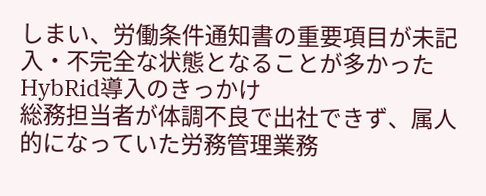しまい、労働条件通知書の重要項目が未記入・不完全な状態となることが多かった
HybRid導入のきっかけ
総務担当者が体調不良で出社できず、属人的になっていた労務管理業務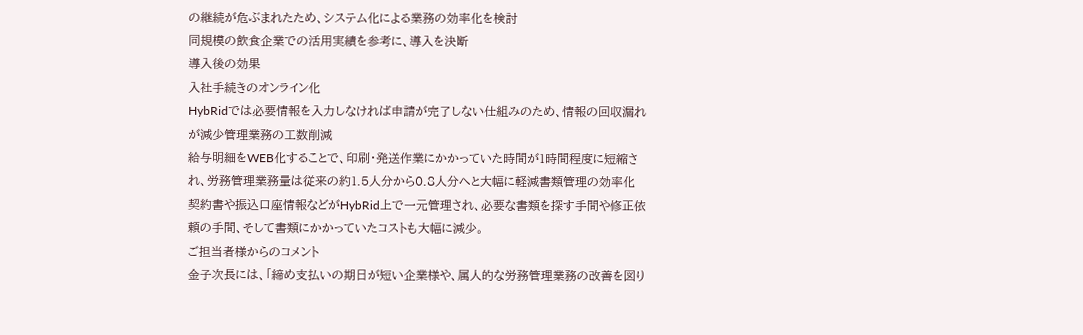の継続が危ぶまれたため、システム化による業務の効率化を検討
同規模の飲食企業での活用実績を参考に、導入を決断
導入後の効果
入社手続きのオンライン化
HybRidでは必要情報を入力しなければ申請が完了しない仕組みのため、情報の回収漏れが減少管理業務の工数削減
給与明細をWEB化することで、印刷・発送作業にかかっていた時間が1時間程度に短縮され、労務管理業務量は従来の約1.5人分から0.8人分へと大幅に軽減書類管理の効率化
契約書や振込口座情報などがHybRid上で一元管理され、必要な書類を探す手間や修正依頼の手間、そして書類にかかっていたコストも大幅に減少。
ご担当者様からのコメント
金子次長には、「締め支払いの期日が短い企業様や、属人的な労務管理業務の改善を図り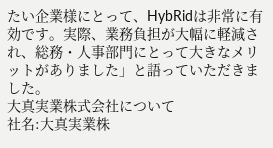たい企業様にとって、HybRidは非常に有効です。実際、業務負担が大幅に軽減され、総務・人事部門にとって大きなメリットがありました」と語っていただきました。
大真実業株式会社について
社名:大真実業株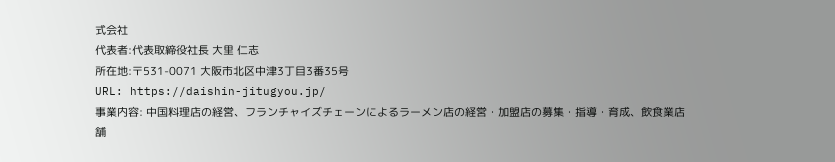式会社
代表者:代表取締役社長 大里 仁志
所在地:〒531-0071 大阪市北区中津3丁目3番35号
URL: https://daishin-jitugyou.jp/
事業内容: 中国料理店の経営、フランチャイズチェーンによるラーメン店の経営・加盟店の募集・指導・育成、飲食業店舗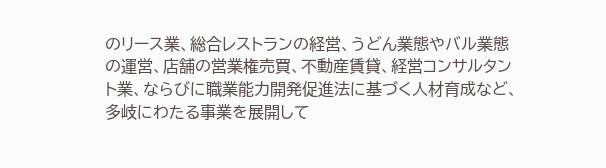のリース業、総合レストランの経営、うどん業態やバル業態の運営、店舗の営業権売買、不動産賃貸、経営コンサルタント業、ならびに職業能力開発促進法に基づく人材育成など、多岐にわたる事業を展開して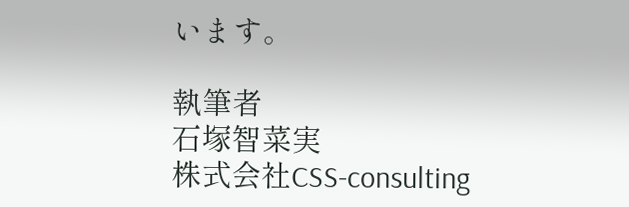います。

執筆者
石塚智菜実
株式会社CSS-consulting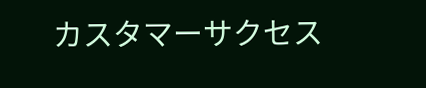カスタマーサクセス